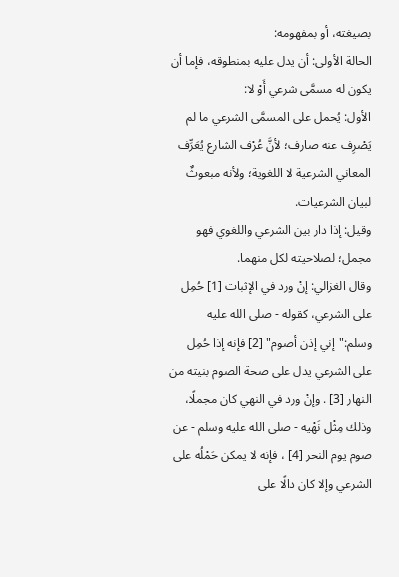بصيغته، أو بمفهومه:
الحالة الأولى: أن يدل عليه بمنطوقه، فإما أن يكون له مسمَّى شرعي أَوْ لا:
الأول: يُحمل على المسمَّى الشرعي ما لم يَصْرِف عنه صارف؛ لأنَّ عُرْف الشارع يُعَرِّف المعاني الشرعية لا اللغوية؛ ولأنه مبعوثٌ لبيان الشرعيات.
وقيل: إذا دار بين الشرعي واللغوي فهو مجمل؛ لصلاحيته لكل منهما.
وقال الغزالي: إنْ ورد في الإثبات [1] حُمِل على الشرعي، كقوله - صلى الله عليه وسلم:"إني إذن أصوم" [2] فإنه إذا حُمِل على الشرعي يدل على صحة الصوم بنيته من النهار [3] . وإنْ ورد في النهي كان مجملًا، وذلك مِثْل نَهْيه - صلى الله عليه وسلم - عن صوم يوم النحر [4] ، فإنه لا يمكن حَمْلُه على الشرعي وإلا كان دالًا على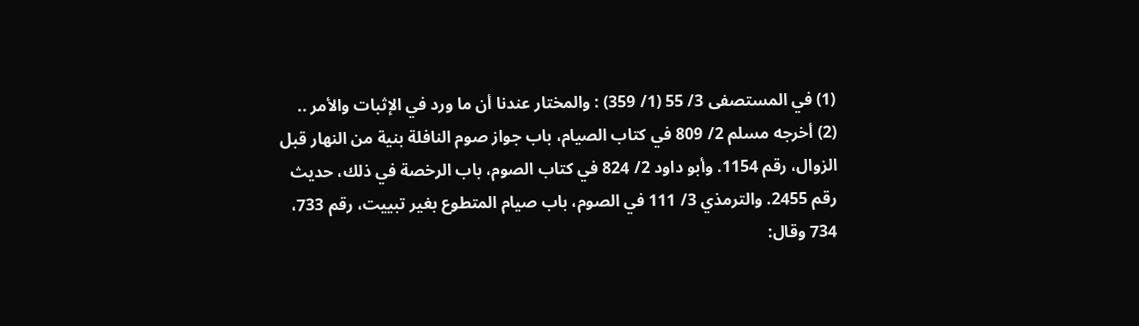(1) في المستصفى 3/ 55 (1/ 359) : والمختار عندنا أن ما ورد في الإثبات والأمر ..
(2) أخرجه مسلم 2/ 809 في كتاب الصيام، باب جواز صوم النافلة بنية من النهار قبل الزوال، رقم 1154. وأبو داود 2/ 824 في كتاب الصوم، باب الرخصة في ذلك، حديث رقم 2455. والترمذي 3/ 111 في الصوم، باب صيام المتطوع بغير تبييت، رقم 733، 734 وقال: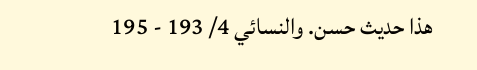هذا حديث حسن. والنسائي 4/ 193 - 195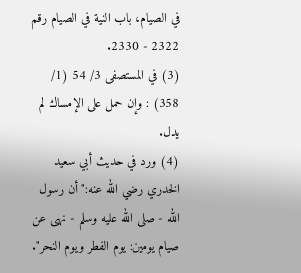في الصيام، باب النية في الصيام رقم 2322 - 2330.
(3) في المستصفى 3/ 54 (1/ 358) : وإن حمل على الإمساك لم يدل.
(4) ورد في حديث أبي سعيد الخدري رضي الله عنه:"أن رسول الله - صلى الله عليه وسلم - نهى عن صيام يومين: يوم الفطر ويوم النحر".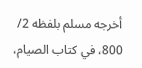أخرجه مسلم بلفظه 2/ 800، في كتاب الصيام،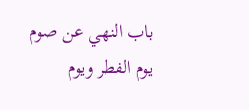باب النهي عن صوم يوم الفطر ويوم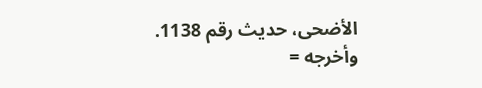الأضحى، حديث رقم 1138. وأخرجه =